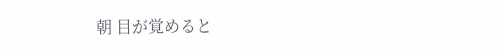朝 目が覚めると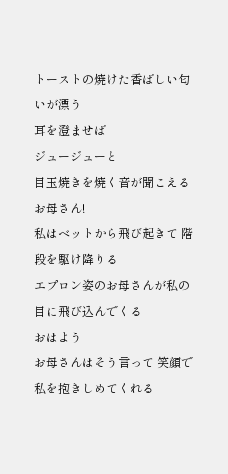トーストの焼けた香ばしい匂いが漂う
耳を澄ませば
ジュージューと
目玉焼きを焼く音が聞こえる
お母さん!
私はベットから飛び起きて 階段を駆け降りる
エプロン姿のお母さんが私の目に飛び込んでくる
おはよう
お母さんはそう言って 笑顔で私を抱きしめてくれる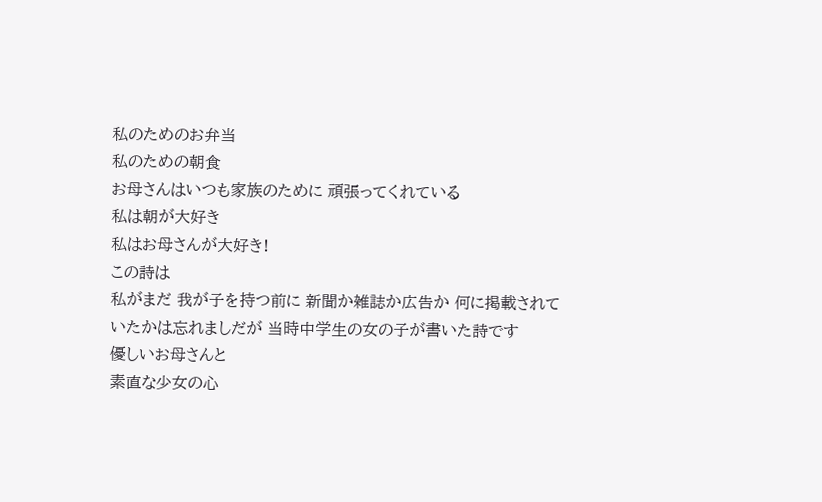私のためのお弁当
私のための朝食
お母さんはいつも家族のために 頑張ってくれている
私は朝が大好き
私はお母さんが大好き!
この詩は
私がまだ 我が子を持つ前に 新聞か雑誌か広告か 何に掲載されていたかは忘れましだが 当時中学生の女の子が書いた詩です
優しいお母さんと
素直な少女の心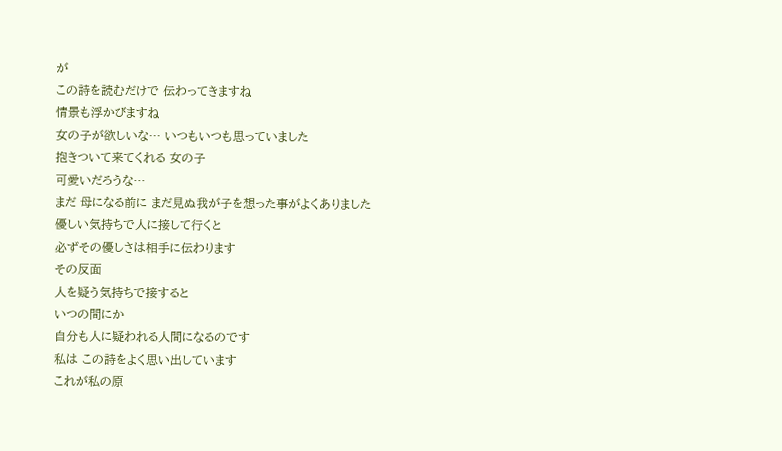が
この詩を読むだけで 伝わってきますね
情景も浮かびますね
女の子が欲しいな… いつもいつも思っていました
抱きついて来てくれる 女の子
可愛いだろうな…
まだ 母になる前に まだ見ぬ我が子を想った事がよくありました
優しい気持ちで人に接して行くと
必ずその優しさは相手に伝わります
その反面
人を疑う気持ちで接すると
いつの間にか
自分も人に疑われる人間になるのです
私は この詩をよく思い出しています
これが私の原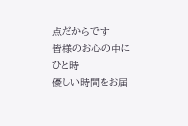点だからです
皆様のお心の中に
ひと時
優しい時間をお届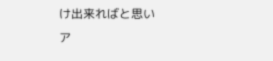け出来ればと思い
ア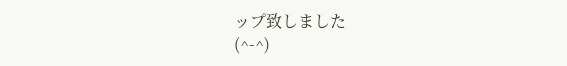ップ致しました
(^-^)